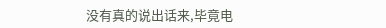没有真的说出话来,毕竟电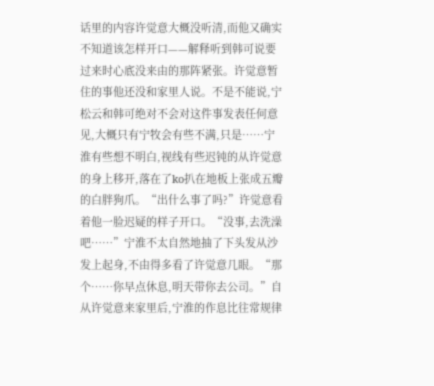话里的内容许觉意大概没听清,而他又确实不知道该怎样开口——解释听到韩可说要过来时心底没来由的那阵紧张。许觉意暂住的事他还没和家里人说。不是不能说,宁松云和韩可绝对不会对这件事发表任何意见,大概只有宁牧会有些不满,只是……宁淮有些想不明白,视线有些迟钝的从许觉意的身上移开,落在了ko扒在地板上张成五瓣的白胖狗爪。“出什么事了吗?”许觉意看着他一脸迟疑的样子开口。“没事,去洗澡吧……”宁淮不太自然地抽了下头发从沙发上起身,不由得多看了许觉意几眼。“那个……你早点休息,明天带你去公司。”自从许觉意来家里后,宁淮的作息比往常规律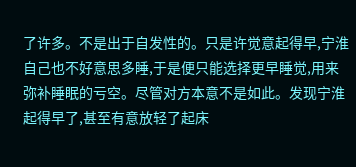了许多。不是出于自发性的。只是许觉意起得早,宁淮自己也不好意思多睡,于是便只能选择更早睡觉,用来弥补睡眠的亏空。尽管对方本意不是如此。发现宁淮起得早了,甚至有意放轻了起床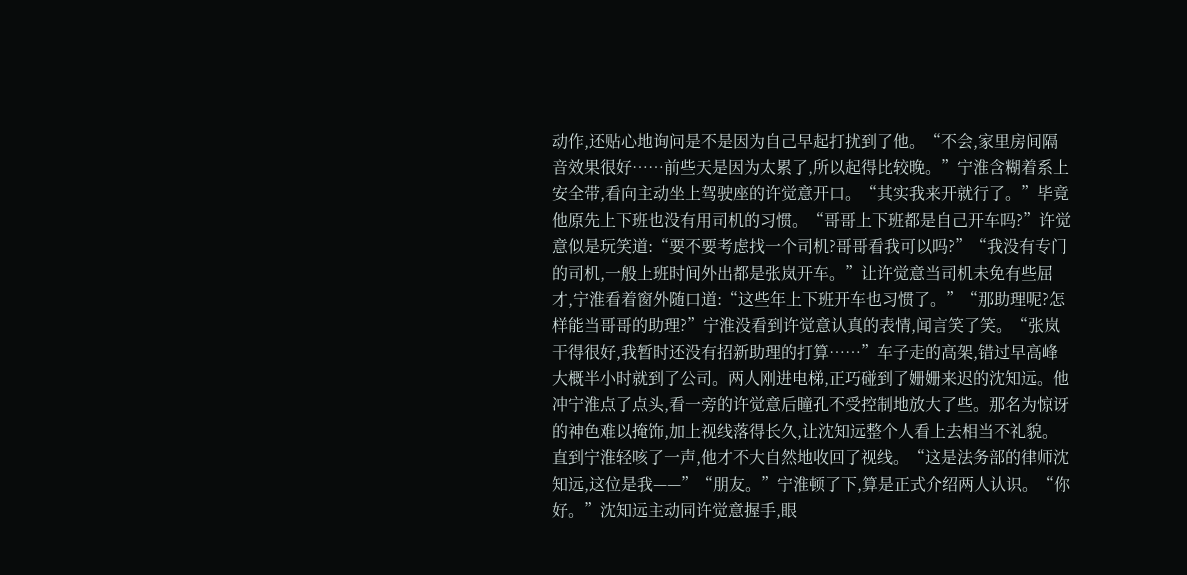动作,还贴心地询问是不是因为自己早起打扰到了他。“不会,家里房间隔音效果很好……前些天是因为太累了,所以起得比较晚。”宁淮含糊着系上安全带,看向主动坐上驾驶座的许觉意开口。“其实我来开就行了。”毕竟他原先上下班也没有用司机的习惯。“哥哥上下班都是自己开车吗?”许觉意似是玩笑道:“要不要考虑找一个司机?哥哥看我可以吗?”“我没有专门的司机,一般上班时间外出都是张岚开车。”让许觉意当司机未免有些屈才,宁淮看着窗外随口道:“这些年上下班开车也习惯了。”“那助理呢?怎样能当哥哥的助理?”宁淮没看到许觉意认真的表情,闻言笑了笑。“张岚干得很好,我暂时还没有招新助理的打算……”车子走的高架,错过早高峰大概半小时就到了公司。两人刚进电梯,正巧碰到了姗姗来迟的沈知远。他冲宁淮点了点头,看一旁的许觉意后瞳孔不受控制地放大了些。那名为惊讶的神色难以掩饰,加上视线落得长久,让沈知远整个人看上去相当不礼貌。直到宁淮轻咳了一声,他才不大自然地收回了视线。“这是法务部的律师沈知远,这位是我——”“朋友。”宁淮顿了下,算是正式介绍两人认识。“你好。”沈知远主动同许觉意握手,眼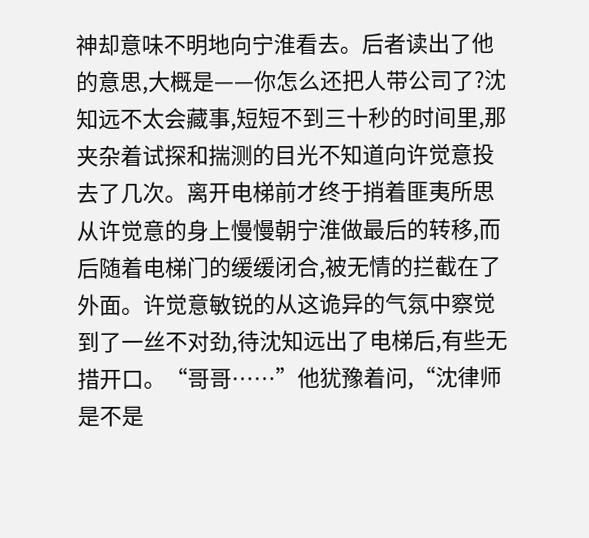神却意味不明地向宁淮看去。后者读出了他的意思,大概是——你怎么还把人带公司了?沈知远不太会藏事,短短不到三十秒的时间里,那夹杂着试探和揣测的目光不知道向许觉意投去了几次。离开电梯前才终于捎着匪夷所思从许觉意的身上慢慢朝宁淮做最后的转移,而后随着电梯门的缓缓闭合,被无情的拦截在了外面。许觉意敏锐的从这诡异的气氛中察觉到了一丝不对劲,待沈知远出了电梯后,有些无措开口。“哥哥……”他犹豫着问,“沈律师是不是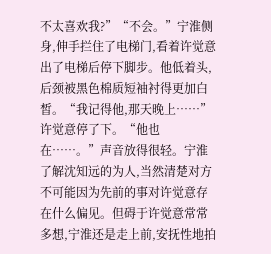不太喜欢我?”“不会。”宁淮侧身,伸手拦住了电梯门,看着许觉意出了电梯后停下脚步。他低着头,后颈被黑色棉质短袖衬得更加白皙。“我记得他,那天晚上……”许觉意停了下。“他也在……。”声音放得很轻。宁淮了解沈知远的为人,当然清楚对方不可能因为先前的事对许觉意存在什么偏见。但碍于许觉意常常多想,宁淮还是走上前,安抚性地拍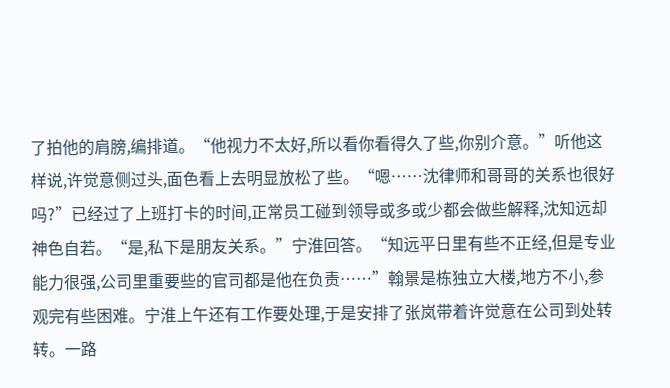了拍他的肩膀,编排道。“他视力不太好,所以看你看得久了些,你别介意。”听他这样说,许觉意侧过头,面色看上去明显放松了些。“嗯……沈律师和哥哥的关系也很好吗?”已经过了上班打卡的时间,正常员工碰到领导或多或少都会做些解释,沈知远却神色自若。“是,私下是朋友关系。”宁淮回答。“知远平日里有些不正经,但是专业能力很强,公司里重要些的官司都是他在负责……”翰景是栋独立大楼,地方不小,参观完有些困难。宁淮上午还有工作要处理,于是安排了张岚带着许觉意在公司到处转转。一路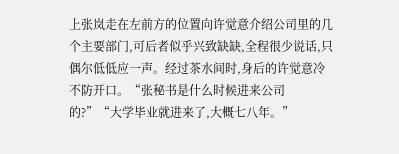上张岚走在左前方的位置向许觉意介绍公司里的几个主要部门,可后者似乎兴致缺缺,全程很少说话,只偶尔低低应一声。经过茶水间时,身后的许觉意冷不防开口。“张秘书是什么时候进来公司的?”“大学毕业就进来了,大概七八年。”